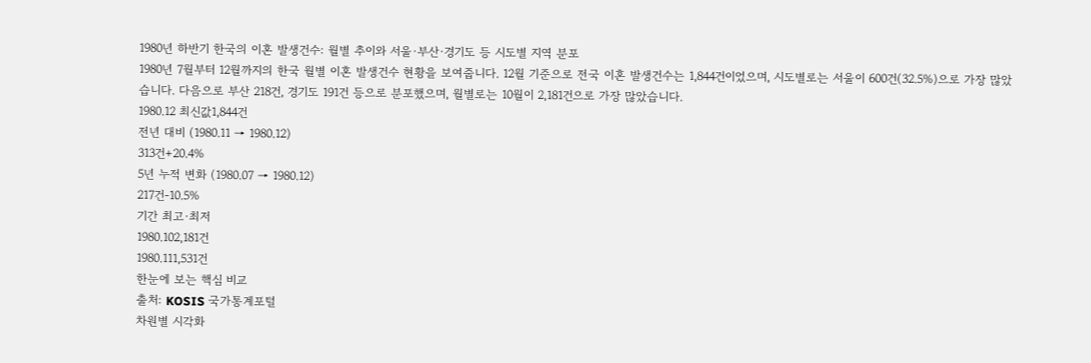1980년 하반기 한국의 이혼 발생건수: 월별 추이와 서울·부산·경기도 등 시도별 지역 분포
1980년 7월부터 12월까지의 한국 월별 이혼 발생건수 현황을 보여줍니다. 12월 기준으로 전국 이혼 발생건수는 1,844건이었으며, 시도별로는 서울이 600건(32.5%)으로 가장 많았습니다. 다음으로 부산 218건, 경기도 191건 등으로 분포했으며, 월별로는 10월이 2,181건으로 가장 많았습니다.
1980.12 최신값1,844건
전년 대비 (1980.11 → 1980.12)
313건+20.4%
5년 누적 변화 (1980.07 → 1980.12)
217건-10.5%
기간 최고·최저
1980.102,181건
1980.111,531건
한눈에 보는 핵심 비교
출처: KOSIS 국가통계포털
차원별 시각화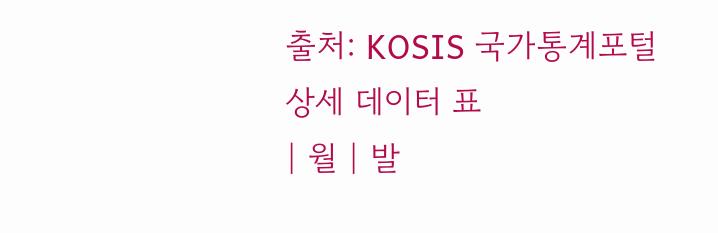출처: KOSIS 국가통계포털
상세 데이터 표
| 월 | 발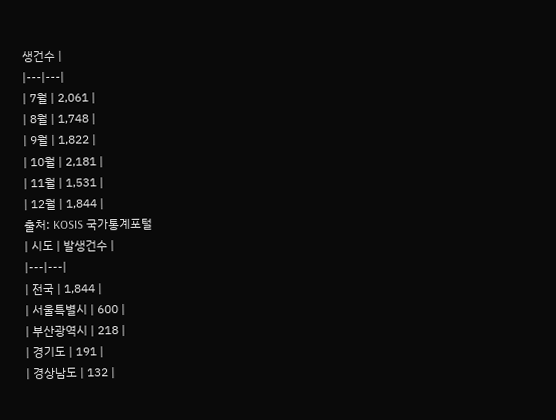생건수 |
|---|---|
| 7월 | 2,061 |
| 8월 | 1,748 |
| 9월 | 1,822 |
| 10월 | 2,181 |
| 11월 | 1,531 |
| 12월 | 1,844 |
출처: KOSIS 국가통계포털
| 시도 | 발생건수 |
|---|---|
| 전국 | 1,844 |
| 서울특별시 | 600 |
| 부산광역시 | 218 |
| 경기도 | 191 |
| 경상남도 | 132 |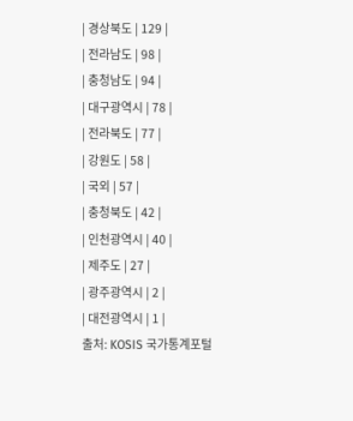| 경상북도 | 129 |
| 전라남도 | 98 |
| 충청남도 | 94 |
| 대구광역시 | 78 |
| 전라북도 | 77 |
| 강원도 | 58 |
| 국외 | 57 |
| 충청북도 | 42 |
| 인천광역시 | 40 |
| 제주도 | 27 |
| 광주광역시 | 2 |
| 대전광역시 | 1 |
출처: KOSIS 국가통계포털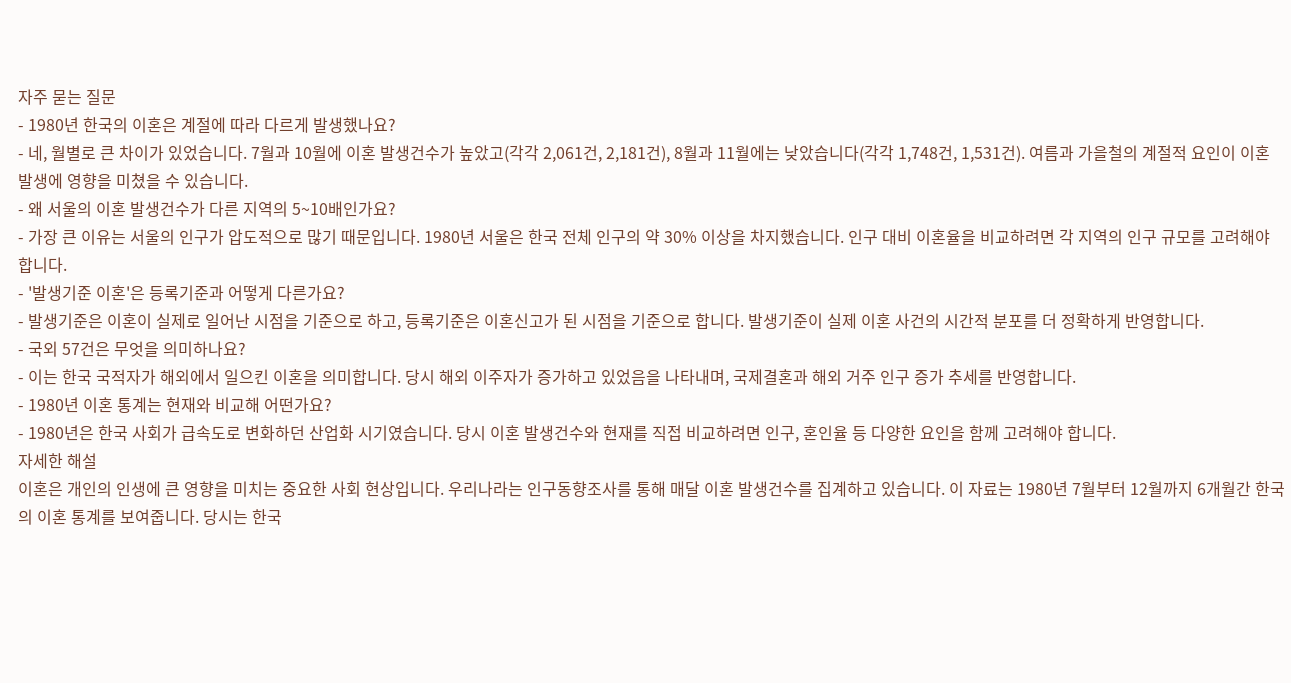자주 묻는 질문
- 1980년 한국의 이혼은 계절에 따라 다르게 발생했나요?
- 네, 월별로 큰 차이가 있었습니다. 7월과 10월에 이혼 발생건수가 높았고(각각 2,061건, 2,181건), 8월과 11월에는 낮았습니다(각각 1,748건, 1,531건). 여름과 가을철의 계절적 요인이 이혼 발생에 영향을 미쳤을 수 있습니다.
- 왜 서울의 이혼 발생건수가 다른 지역의 5~10배인가요?
- 가장 큰 이유는 서울의 인구가 압도적으로 많기 때문입니다. 1980년 서울은 한국 전체 인구의 약 30% 이상을 차지했습니다. 인구 대비 이혼율을 비교하려면 각 지역의 인구 규모를 고려해야 합니다.
- '발생기준 이혼'은 등록기준과 어떻게 다른가요?
- 발생기준은 이혼이 실제로 일어난 시점을 기준으로 하고, 등록기준은 이혼신고가 된 시점을 기준으로 합니다. 발생기준이 실제 이혼 사건의 시간적 분포를 더 정확하게 반영합니다.
- 국외 57건은 무엇을 의미하나요?
- 이는 한국 국적자가 해외에서 일으킨 이혼을 의미합니다. 당시 해외 이주자가 증가하고 있었음을 나타내며, 국제결혼과 해외 거주 인구 증가 추세를 반영합니다.
- 1980년 이혼 통계는 현재와 비교해 어떤가요?
- 1980년은 한국 사회가 급속도로 변화하던 산업화 시기였습니다. 당시 이혼 발생건수와 현재를 직접 비교하려면 인구, 혼인율 등 다양한 요인을 함께 고려해야 합니다.
자세한 해설
이혼은 개인의 인생에 큰 영향을 미치는 중요한 사회 현상입니다. 우리나라는 인구동향조사를 통해 매달 이혼 발생건수를 집계하고 있습니다. 이 자료는 1980년 7월부터 12월까지 6개월간 한국의 이혼 통계를 보여줍니다. 당시는 한국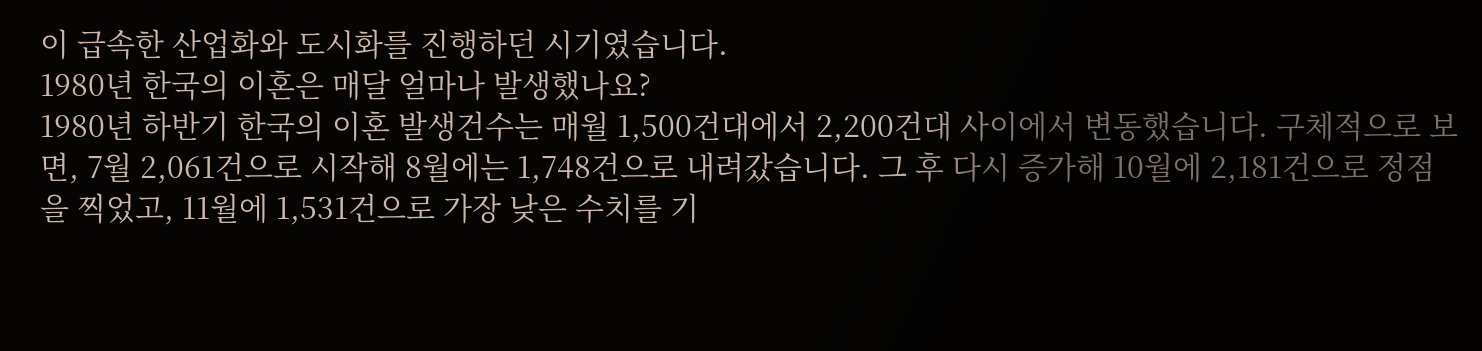이 급속한 산업화와 도시화를 진행하던 시기였습니다.
1980년 한국의 이혼은 매달 얼마나 발생했나요?
1980년 하반기 한국의 이혼 발생건수는 매월 1,500건대에서 2,200건대 사이에서 변동했습니다. 구체적으로 보면, 7월 2,061건으로 시작해 8월에는 1,748건으로 내려갔습니다. 그 후 다시 증가해 10월에 2,181건으로 정점을 찍었고, 11월에 1,531건으로 가장 낮은 수치를 기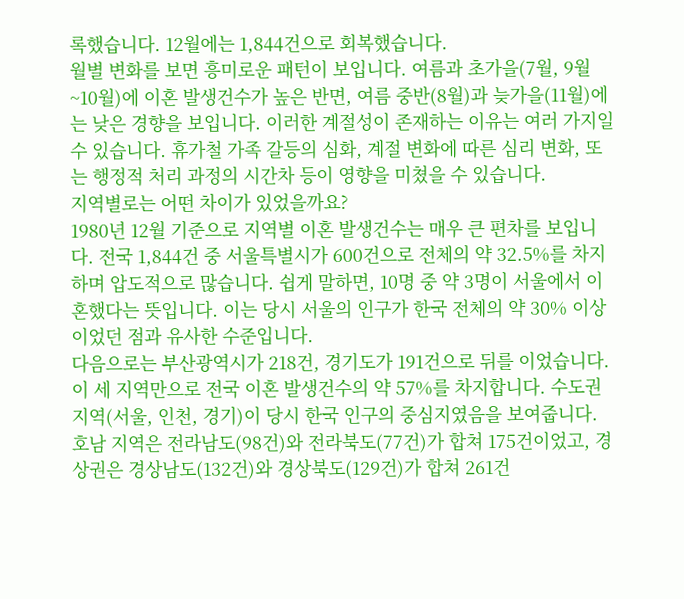록했습니다. 12월에는 1,844건으로 회복했습니다.
월별 변화를 보면 흥미로운 패턴이 보입니다. 여름과 초가을(7월, 9월~10월)에 이혼 발생건수가 높은 반면, 여름 중반(8월)과 늦가을(11월)에는 낮은 경향을 보입니다. 이러한 계절성이 존재하는 이유는 여러 가지일 수 있습니다. 휴가철 가족 갈등의 심화, 계절 변화에 따른 심리 변화, 또는 행정적 처리 과정의 시간차 등이 영향을 미쳤을 수 있습니다.
지역별로는 어떤 차이가 있었을까요?
1980년 12월 기준으로 지역별 이혼 발생건수는 매우 큰 편차를 보입니다. 전국 1,844건 중 서울특별시가 600건으로 전체의 약 32.5%를 차지하며 압도적으로 많습니다. 쉽게 말하면, 10명 중 약 3명이 서울에서 이혼했다는 뜻입니다. 이는 당시 서울의 인구가 한국 전체의 약 30% 이상이었던 점과 유사한 수준입니다.
다음으로는 부산광역시가 218건, 경기도가 191건으로 뒤를 이었습니다. 이 세 지역만으로 전국 이혼 발생건수의 약 57%를 차지합니다. 수도권 지역(서울, 인천, 경기)이 당시 한국 인구의 중심지였음을 보여줍니다. 호남 지역은 전라남도(98건)와 전라북도(77건)가 합쳐 175건이었고, 경상권은 경상남도(132건)와 경상북도(129건)가 합쳐 261건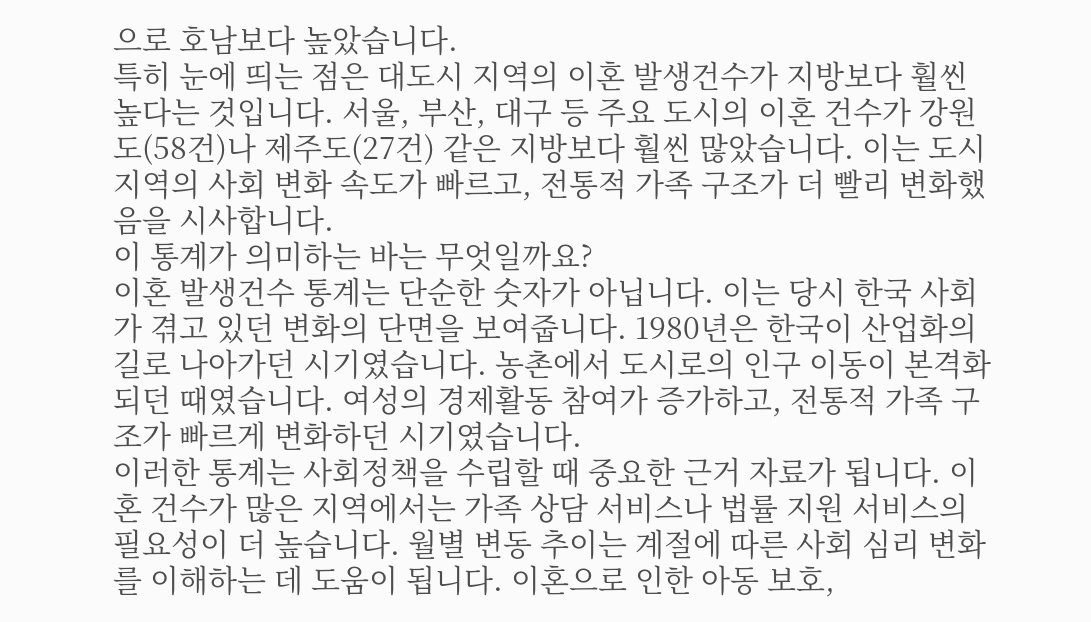으로 호남보다 높았습니다.
특히 눈에 띄는 점은 대도시 지역의 이혼 발생건수가 지방보다 훨씬 높다는 것입니다. 서울, 부산, 대구 등 주요 도시의 이혼 건수가 강원도(58건)나 제주도(27건) 같은 지방보다 훨씬 많았습니다. 이는 도시 지역의 사회 변화 속도가 빠르고, 전통적 가족 구조가 더 빨리 변화했음을 시사합니다.
이 통계가 의미하는 바는 무엇일까요?
이혼 발생건수 통계는 단순한 숫자가 아닙니다. 이는 당시 한국 사회가 겪고 있던 변화의 단면을 보여줍니다. 1980년은 한국이 산업화의 길로 나아가던 시기였습니다. 농촌에서 도시로의 인구 이동이 본격화되던 때였습니다. 여성의 경제활동 참여가 증가하고, 전통적 가족 구조가 빠르게 변화하던 시기였습니다.
이러한 통계는 사회정책을 수립할 때 중요한 근거 자료가 됩니다. 이혼 건수가 많은 지역에서는 가족 상담 서비스나 법률 지원 서비스의 필요성이 더 높습니다. 월별 변동 추이는 계절에 따른 사회 심리 변화를 이해하는 데 도움이 됩니다. 이혼으로 인한 아동 보호,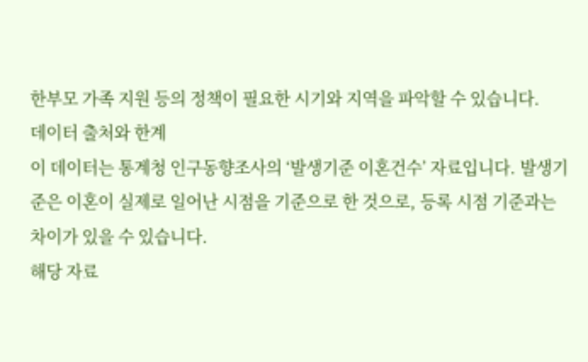한부모 가족 지원 등의 정책이 필요한 시기와 지역을 파악할 수 있습니다.
데이터 출처와 한계
이 데이터는 통계청 인구동향조사의 ‘발생기준 이혼건수’ 자료입니다. 발생기준은 이혼이 실제로 일어난 시점을 기준으로 한 것으로, 등록 시점 기준과는 차이가 있을 수 있습니다.
해당 자료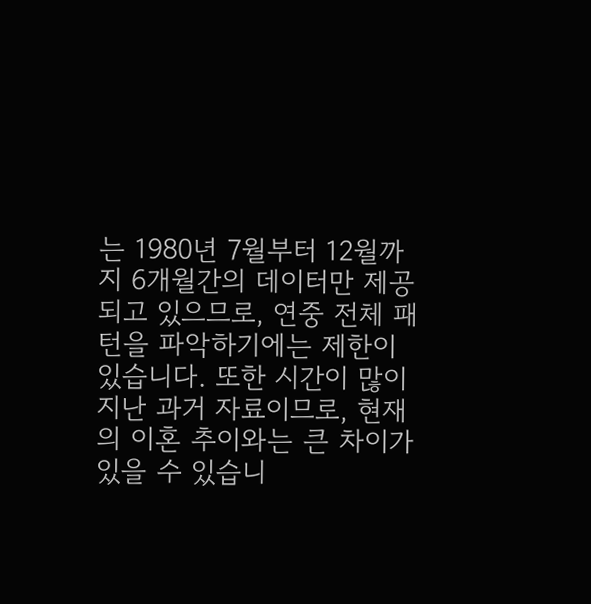는 1980년 7월부터 12월까지 6개월간의 데이터만 제공되고 있으므로, 연중 전체 패턴을 파악하기에는 제한이 있습니다. 또한 시간이 많이 지난 과거 자료이므로, 현재의 이혼 추이와는 큰 차이가 있을 수 있습니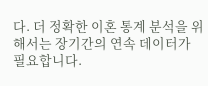다. 더 정확한 이혼 통계 분석을 위해서는 장기간의 연속 데이터가 필요합니다.